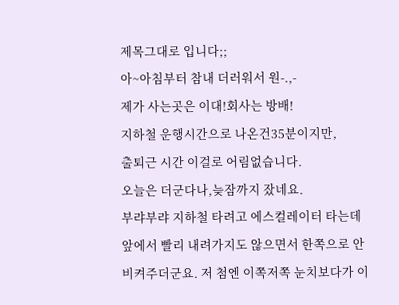제목그대로 입니다;;
아~아침부터 참내 더러워서 원-.,-
제가 사는곳은 이대!회사는 방배!
지하철 운행시간으로 나온건35분이지만,
출퇴근 시간 이걸로 어림없습니다.
오늘은 더군다나,늦잠까지 잤네요.
부랴부랴 지하철 타려고 에스컬레이터 타는데 앞에서 빨리 내려가지도 않으면서 한쪽으로 안비켜주더군요. 저 첨엔 이쪽저쪽 눈치보다가 이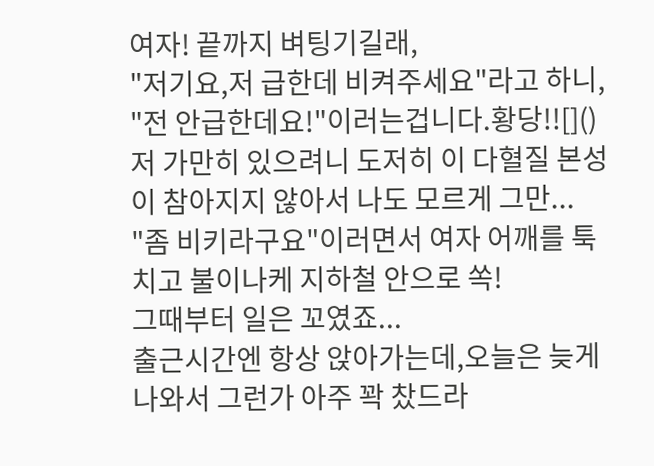여자! 끝까지 벼팅기길래,
"저기요,저 급한데 비켜주세요"라고 하니,
"전 안급한데요!"이러는겁니다.황당!![]()
저 가만히 있으려니 도저히 이 다혈질 본성이 참아지지 않아서 나도 모르게 그만...
"좀 비키라구요"이러면서 여자 어깨를 툭치고 불이나케 지하철 안으로 쏙!
그때부터 일은 꼬였죠...
출근시간엔 항상 앉아가는데,오늘은 늦게나와서 그런가 아주 꽉 찼드라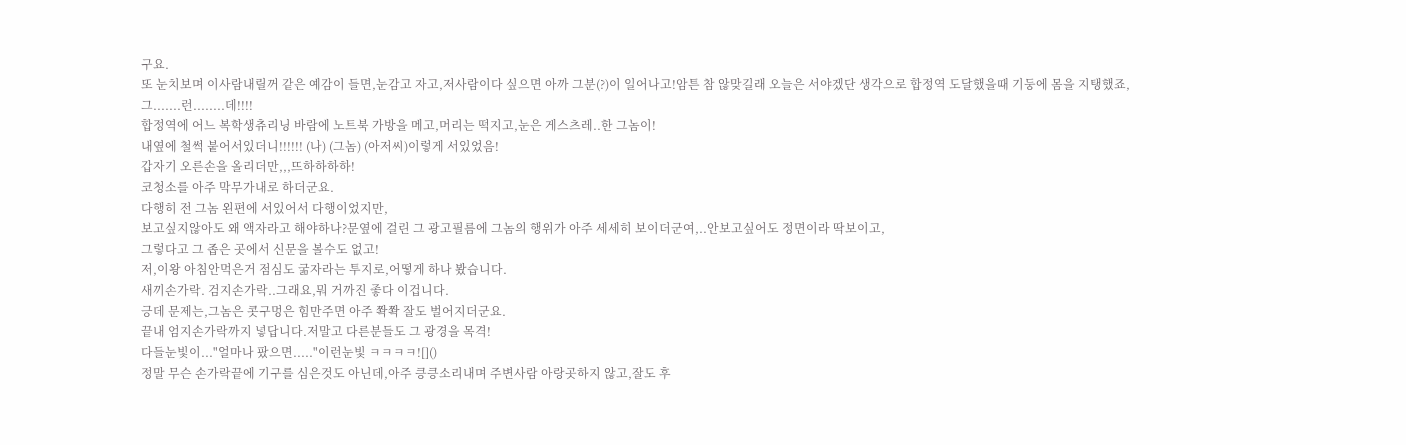구요.
또 눈치보며 이사람내릴꺼 같은 예감이 들면,눈감고 자고,저사람이다 싶으면 아까 그분(?)이 일어나고!암튼 참 않맞길래 오늘은 서야겠단 생각으로 합정역 도달했을때 기둥에 몸을 지탱했죠,
그.......런........데!!!!
합정역에 어느 복학생츄리닝 바람에 노트북 가방을 메고,머리는 떡지고,눈은 게스츠레..한 그놈이!
내옆에 철썩 붙어서있더니!!!!!! (나) (그놈) (아저씨)이렇게 서있었음!
갑자기 오른손을 올리더만,,,뜨하하하하!
코청소를 아주 막무가내로 하더군요.
다행히 전 그놈 왼편에 서있어서 다행이었지만,
보고싶지않아도 왜 액자라고 해야하나?문옆에 걸린 그 광고필름에 그놈의 행위가 아주 세세히 보이더군여,..안보고싶어도 정면이라 딱보이고,
그렇다고 그 좁은 곳에서 신문을 볼수도 없고!
저,이왕 아침안먹은거 점심도 굶자라는 투지로,어떻게 하나 봤습니다.
새끼손가락. 검지손가락..그래요,뭐 거까진 좋다 이겁니다.
긍데 문제는,그놈은 콧구멍은 힘만주면 아주 쫙쫙 잘도 벌어지더군요.
끝내 엄지손가락까지 넣답니다.저말고 다른분들도 그 광경을 목격!
다들눈빛이..."얼마나 팠으면....."이런눈빛 ㅋㅋㅋㅋ![]()
정말 무슨 손가락끝에 기구를 심은것도 아닌데,아주 킁킁소리내며 주변사람 아랑곳하지 않고,잘도 후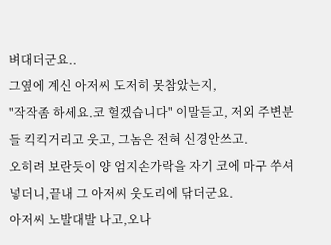벼대더군요..
그옆에 계신 아저씨 도저히 못참았는지,
"작작좀 하세요.코 헐겠습니다" 이말듣고, 저외 주변분들 킥킥거리고 웃고, 그놈은 전혀 신경안쓰고.
오히려 보란듯이 양 엄지손가락을 자기 코에 마구 쑤셔넣더니,끝내 그 아저씨 웃도리에 닦더군요.
아저씨 노발대발 나고,오나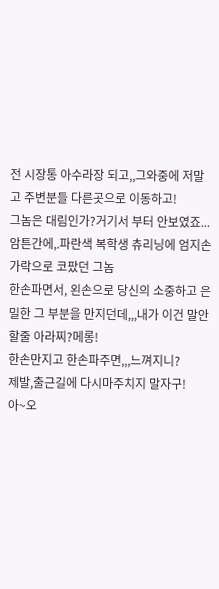전 시장통 아수라장 되고,,그와중에 저말고 주변분들 다른곳으로 이동하고!
그놈은 대림인가?거기서 부터 안보였죠...
암튼간에,.파란색 복학생 츄리닝에 엄지손가락으로 코팠던 그놈
한손파면서, 왼손으로 당신의 소중하고 은밀한 그 부분을 만지던데,,,내가 이건 말안할줄 아라찌?메롱!
한손만지고 한손파주면,,,느껴지니?
제발,출근길에 다시마주치지 말자구!
아~오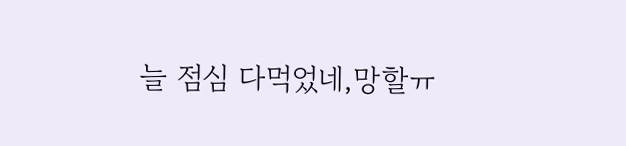늘 점심 다먹었네,망할ㅠ